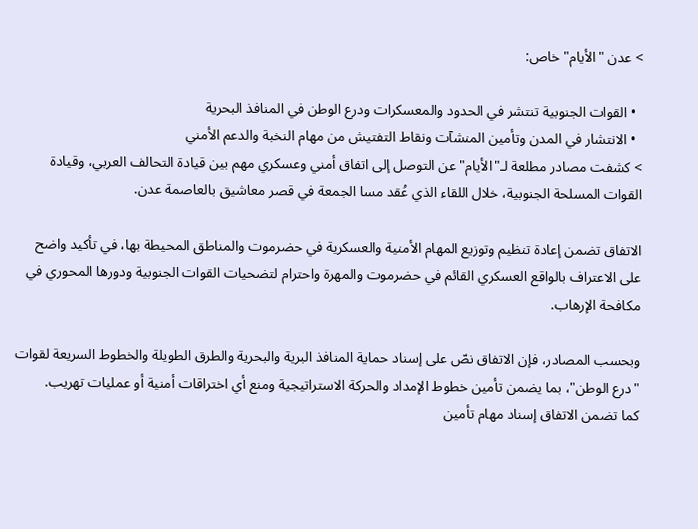> عدن "الأيام" خاص:

  • القوات الجنوبية تنتشر في الحدود والمعسكرات ودرع الوطن في المنافذ البحرية
  • الانتشار في المدن وتأمين المنشآت ونقاط التفتيش من مهام النخبة والدعم الأمني
> كشفت مصادر مطلعة لـ"الأيام" عن التوصل إلى اتفاق أمني وعسكري مهم بين قيادة التحالف العربي، وقيادة القوات المسلحة الجنوبية، خلال اللقاء الذي عُقد مسا الجمعة في قصر معاشيق بالعاصمة عدن.

الاتفاق تضمن إعادة تنظيم وتوزيع المهام الأمنية والعسكرية في حضرموت والمناطق المحيطة بها، في تأكيد واضح على الاعتراف بالواقع العسكري القائم في حضرموت والمهرة واحترام لتضحيات القوات الجنوبية ودورها المحوري في مكافحة الإرهاب.

وبحسب المصادر، فإن الاتفاق نصّ على إسناد حماية المنافذ البرية والبحرية والطرق الطويلة والخطوط السريعة لقوات "درع الوطن"، بما يضمن تأمين خطوط الإمداد والحركة الاستراتيجية ومنع أي اختراقات أمنية أو عمليات تهريب.
كما تضمن الاتفاق إسناد مهام تأمين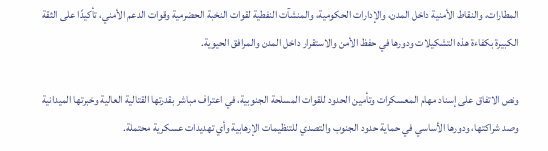المطارات، والنقاط الأمنية داخل المدن، والإدارات الحكومية، والمنشآت النفطية لقوات النخبة الحضرمية وقوات الدعم الأمني، تأكيدًا على الثقة الكبيرة بكفاءة هذه التشكيلات ودورها في حفظ الأمن والاستقرار داخل المدن والمرافق الحيوية.

ونص الاتفاق على إسناد مهام المعسكرات وتأمين الحدود للقوات المسلحة الجنوبية، في اعتراف مباشر بقدرتها القتالية العالية وخبرتها الميدانية وصد شراكتها، ودورها الأساسي في حماية حدود الجنوب والتصدي للتنظيمات الإرهابية وأي تهديدات عسكرية محتملة.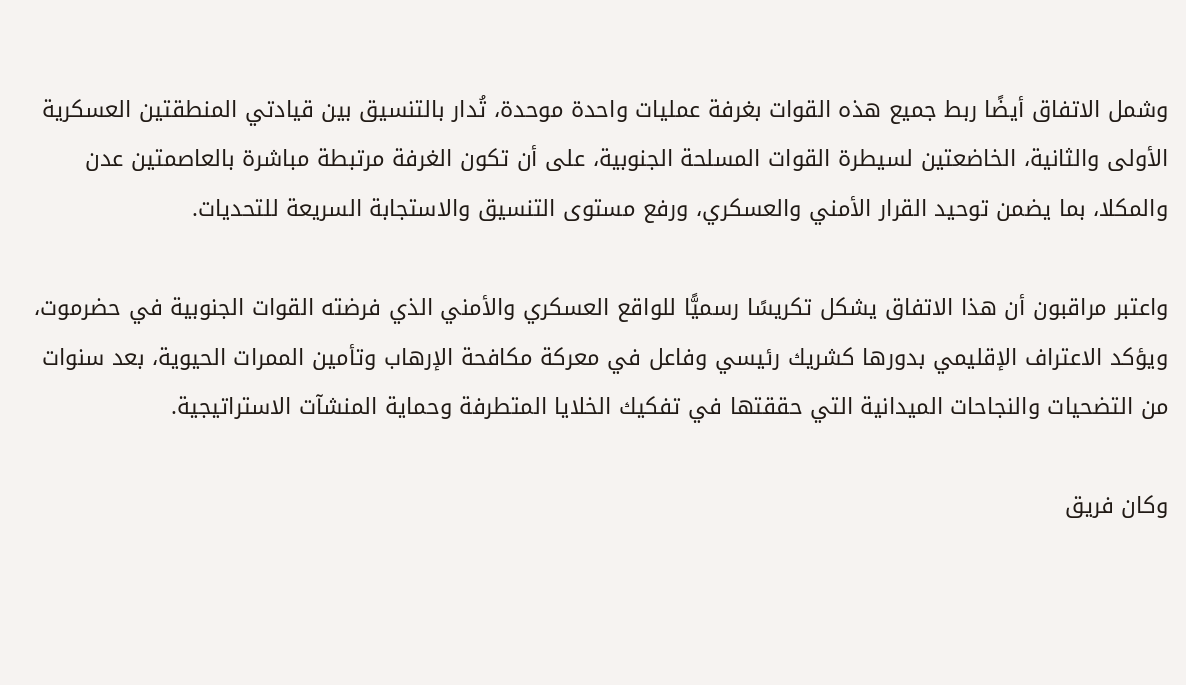وشمل الاتفاق أيضًا ربط جميع هذه القوات بغرفة عمليات واحدة موحدة، تُدار بالتنسيق بين قيادتي المنطقتين العسكرية الأولى والثانية، الخاضعتين لسيطرة القوات المسلحة الجنوبية، على أن تكون الغرفة مرتبطة مباشرة بالعاصمتين عدن والمكلا، بما يضمن توحيد القرار الأمني والعسكري، ورفع مستوى التنسيق والاستجابة السريعة للتحديات.

واعتبر مراقبون أن هذا الاتفاق يشكل تكريسًا رسميًّا للواقع العسكري والأمني الذي فرضته القوات الجنوبية في حضرموت، ويؤكد الاعتراف الإقليمي بدورها كشريك رئيسي وفاعل في معركة مكافحة الإرهاب وتأمين الممرات الحيوية، بعد سنوات من التضحيات والنجاحات الميدانية التي حققتها في تفكيك الخلايا المتطرفة وحماية المنشآت الاستراتيجية.

وكان فريق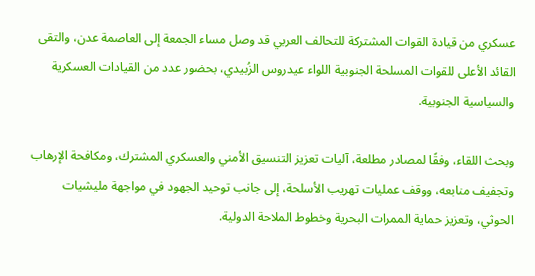عسكري من قيادة القوات المشتركة للتحالف العربي قد وصل مساء الجمعة إلى العاصمة عدن، والتقى القائد الأعلى للقوات المسلحة الجنوبية اللواء عيدروس الزُبيدي، بحضور عدد من القيادات العسكرية والسياسية الجنوبية.

وبحث اللقاء، وفقًا لمصادر مطلعة، آليات تعزيز التنسيق الأمني والعسكري المشترك، ومكافحة الإرهاب وتجفيف منابعه، ووقف عمليات تهريب الأسلحة، إلى جانب توحيد الجهود في مواجهة مليشيات الحوثي، وتعزيز حماية الممرات البحرية وخطوط الملاحة الدولية.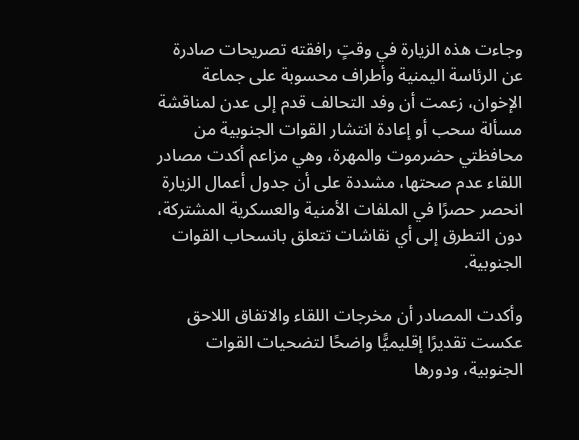وجاءت هذه الزيارة في وقتٍ رافقته تصريحات صادرة عن الرئاسة اليمنية وأطراف محسوبة على جماعة الإخوان، زعمت أن وفد التحالف قدم إلى عدن لمناقشة مسألة سحب أو إعادة انتشار القوات الجنوبية من محافظتي حضرموت والمهرة، وهي مزاعم أكدت مصادر اللقاء عدم صحتها، مشددة على أن جدول أعمال الزيارة انحصر حصرًا في الملفات الأمنية والعسكرية المشتركة، دون التطرق إلى أي نقاشات تتعلق بانسحاب القوات الجنوبية.

وأكدت المصادر أن مخرجات اللقاء والاتفاق اللاحق عكست تقديرًا إقليميًّا واضحًا لتضحيات القوات الجنوبية، ودورها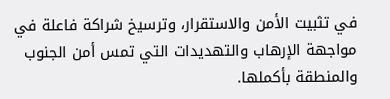في تثبيت الأمن والاستقرار، وترسيخ شراكة فاعلة في مواجهة الإرهاب والتهديدات التي تمس أمن الجنوب والمنطقة بأكملها.